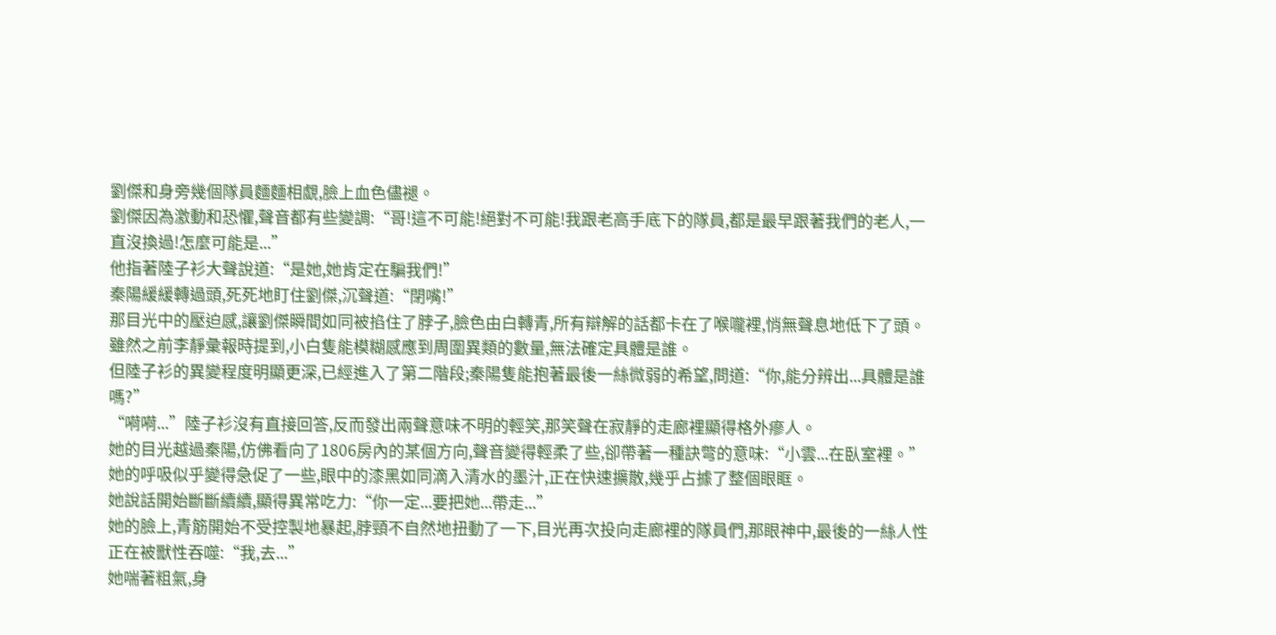劉傑和身旁幾個隊員麵麵相覷,臉上血色儘褪。
劉傑因為激動和恐懼,聲音都有些變調:“哥!這不可能!絕對不可能!我跟老高手底下的隊員,都是最早跟著我們的老人,一直沒換過!怎麼可能是...”
他指著陸子衫大聲說道:“是她,她肯定在騙我們!”
秦陽緩緩轉過頭,死死地盯住劉傑,沉聲道:“閉嘴!”
那目光中的壓迫感,讓劉傑瞬間如同被掐住了脖子,臉色由白轉青,所有辯解的話都卡在了喉嚨裡,悄無聲息地低下了頭。
雖然之前李靜彙報時提到,小白隻能模糊感應到周圍異類的數量,無法確定具體是誰。
但陸子衫的異變程度明顯更深,已經進入了第二階段;秦陽隻能抱著最後一絲微弱的希望,問道:“你,能分辨出...具體是誰嗎?”
“嗬嗬...”陸子衫沒有直接回答,反而發出兩聲意味不明的輕笑,那笑聲在寂靜的走廊裡顯得格外瘮人。
她的目光越過秦陽,仿佛看向了1806房內的某個方向,聲音變得輕柔了些,卻帶著一種訣彆的意味:“小雲...在臥室裡。”
她的呼吸似乎變得急促了一些,眼中的漆黑如同滴入清水的墨汁,正在快速擴散,幾乎占據了整個眼眶。
她說話開始斷斷續續,顯得異常吃力:“你一定...要把她...帶走...”
她的臉上,青筋開始不受控製地暴起,脖頸不自然地扭動了一下,目光再次投向走廊裡的隊員們,那眼神中,最後的一絲人性正在被獸性吞噬:“我,去...”
她喘著粗氣,身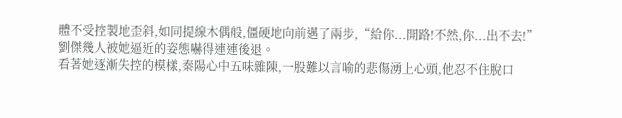體不受控製地歪斜,如同提線木偶般,僵硬地向前邁了兩步,“給你...開路!不然,你...出不去!”
劉傑幾人被她逼近的姿態嚇得連連後退。
看著她逐漸失控的模樣,秦陽心中五味雜陳,一股難以言喻的悲傷湧上心頭,他忍不住脫口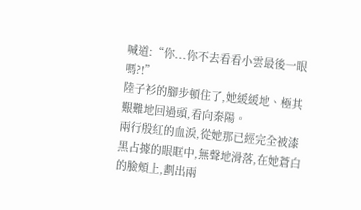喊道:“你...你不去看看小雲最後一眼嗎?!”
陸子衫的腳步頓住了,她緩緩地、極其艱難地回過頭,看向秦陽。
兩行殷紅的血淚,從她那已經完全被漆黑占據的眼眶中,無聲地滑落,在她蒼白的臉頰上,劃出兩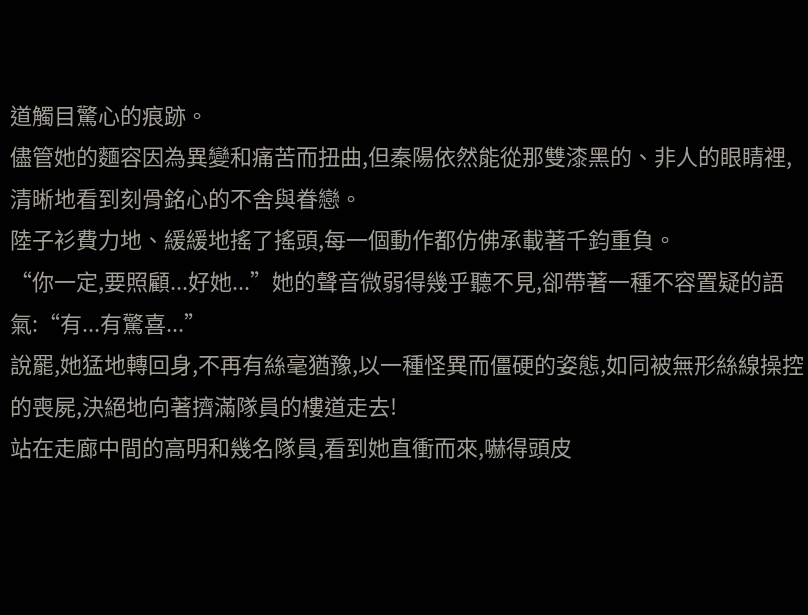道觸目驚心的痕跡。
儘管她的麵容因為異變和痛苦而扭曲,但秦陽依然能從那雙漆黑的、非人的眼睛裡,清晰地看到刻骨銘心的不舍與眷戀。
陸子衫費力地、緩緩地搖了搖頭,每一個動作都仿佛承載著千鈞重負。
“你一定,要照顧...好她...”她的聲音微弱得幾乎聽不見,卻帶著一種不容置疑的語氣:“有...有驚喜...”
說罷,她猛地轉回身,不再有絲毫猶豫,以一種怪異而僵硬的姿態,如同被無形絲線操控的喪屍,決絕地向著擠滿隊員的樓道走去!
站在走廊中間的高明和幾名隊員,看到她直衝而來,嚇得頭皮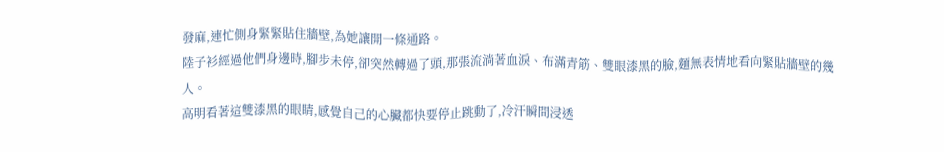發麻,連忙側身緊緊貼住牆壁,為她讓開一條通路。
陸子衫經過他們身邊時,腳步未停,卻突然轉過了頭,那張流淌著血淚、布滿青筋、雙眼漆黑的臉,麵無表情地看向緊貼牆壁的幾人。
高明看著這雙漆黑的眼睛,感覺自己的心臟都快要停止跳動了,冷汗瞬間浸透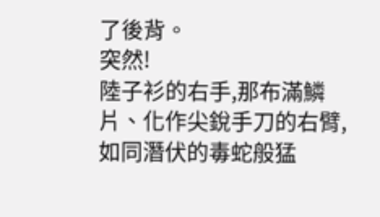了後背。
突然!
陸子衫的右手,那布滿鱗片、化作尖銳手刀的右臂,如同潛伏的毒蛇般猛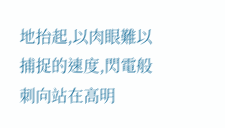地抬起,以肉眼難以捕捉的速度,閃電般刺向站在高明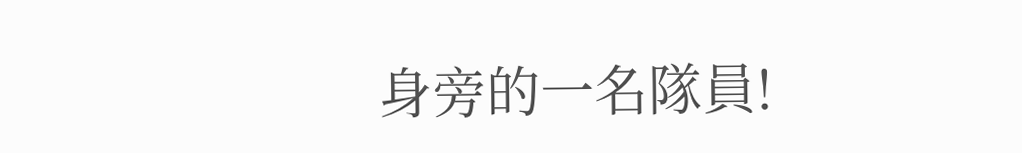身旁的一名隊員!